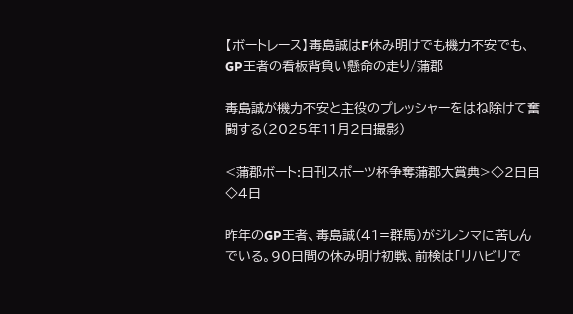【ボートレース】毒島誠はF休み明けでも機力不安でも、GP王者の看板背負い懸命の走り/蒲郡

毒島誠が機力不安と主役のプレッシャーをはね除けて奮闘する(2025年11月2日撮影)

<蒲郡ボート:日刊スポーツ杯争奪蒲郡大賞典>◇2日目◇4日

昨年のGP王者、毒島誠(41=群馬)がジレンマに苦しんでいる。90日間の休み明け初戦、前検は「リハビリで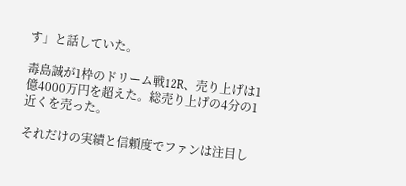す」と話していた。

毒島誠が1枠のドリーム戦12R、売り上げは1億4000万円を超えた。総売り上げの4分の1近くを売った。

それだけの実績と信頼度でファンは注目し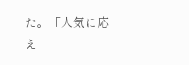た。「人気に応え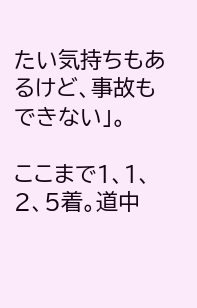たい気持ちもあるけど、事故もできない」。

ここまで1、1、2、5着。道中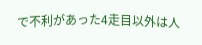で不利があった4走目以外は人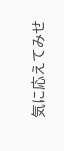気に応えてみせ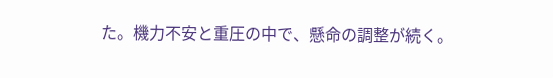た。機力不安と重圧の中で、懸命の調整が続く。